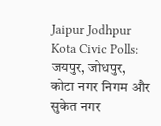Jaipur Jodhpur Kota Civic Polls: जयपुर, जोधपुर, कोटा नगर निगम और सुकेत नगर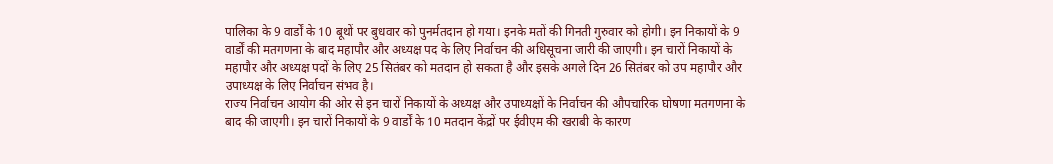पालिका के 9 वार्डों के 10 बूथों पर बुधवार को पुनर्मतदान हो गया। इनके मतों की गिनती गुरुवार को होगी। इन निकायों के 9 वार्डों की मतगणना के बाद महापौर और अध्यक्ष पद के लिए निर्वाचन की अधिसूचना जारी की जाएगी। इन चारों निकायों के महापौर और अध्यक्ष पदों के लिए 25 सितंबर को मतदान हो सकता है और इसके अगले दिन 26 सितंबर को उप महापौर और उपाध्यक्ष के लिए निर्वाचन संभव है।
राज्य निर्वाचन आयोग की ओर से इन चारों निकायों के अध्यक्ष और उपाध्यक्षों के निर्वाचन की औपचारिक घोषणा मतगणना के बाद की जाएगी। इन चारों निकायों के 9 वार्डों के 10 मतदान केंद्रों पर ईवीएम की खराबी के कारण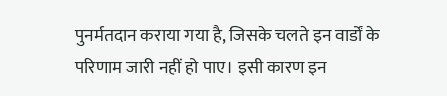पुनर्मतदान कराया गया है, जिसके चलते इन वार्डों के परिणाम जारी नहीं हो पाए। इसी कारण इन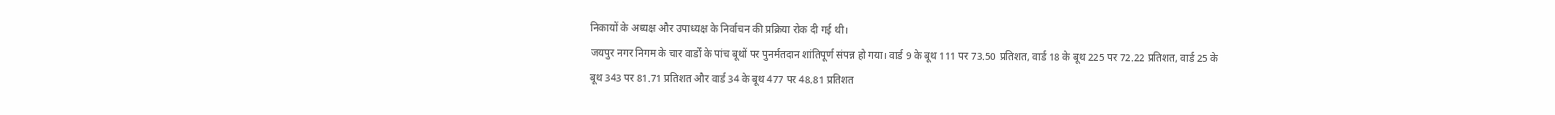निकायों के अध्यक्ष और उपाध्यक्ष के निर्वाचन की प्रक्रिया रोक दी गई थी।
जयपुर नगर निगम के चार वार्डों के पांच बूथों पर पुनर्मतदान शांतिपूर्ण संपन्न हो गया। वार्ड 9 के बूथ 111 पर 73.50 प्रतिशत, वार्ड 18 के बूथ 225 पर 72.22 प्रतिशत, वार्ड 25 के बूथ 343 पर 81.71 प्रतिशत और वार्ड 34 के बूथ 477 पर 48.81 प्रतिशत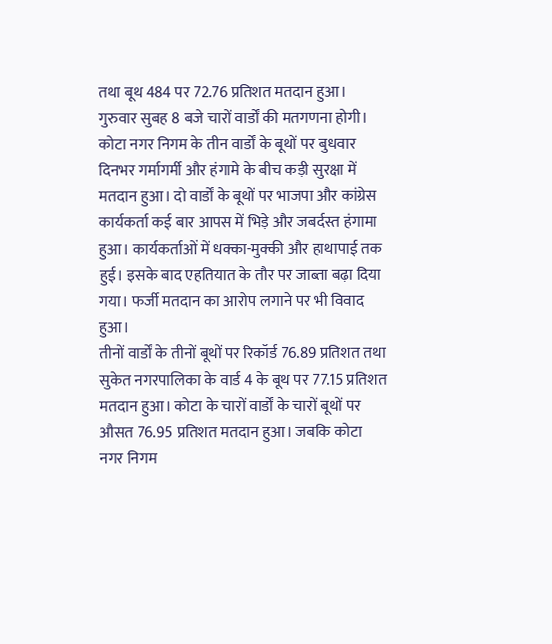तथा बूथ 484 पर 72.76 प्रतिशत मतदान हुआ। गुरुवार सुबह 8 बजे चारों वार्डों की मतगणना होगी।
कोटा नगर निगम के तीन वार्डों के बूथों पर बुधवार दिनभर गर्मागर्मी और हंगामे के बीच कड़ी सुरक्षा में मतदान हुआ। दो वार्डों के बूथों पर भाजपा और कांग्रेस कार्यकर्ता कई बार आपस में भिड़े और जबर्दस्त हंगामा हुआ। कार्यकर्ताओं में धक्का-मुक्की और हाथापाई तक हुई। इसके बाद एहतियात के तौर पर जाब्ता बढ़ा दिया गया। फर्जी मतदान का आरोप लगाने पर भी विवाद हुआ।
तीनों वार्डों के तीनों बूथों पर रिकॉर्ड 76.89 प्रतिशत तथा सुकेत नगरपालिका के वार्ड 4 के बूथ पर 77.15 प्रतिशत मतदान हुआ। कोटा के चारों वार्डों के चारों बूथों पर औसत 76.95 प्रतिशत मतदान हुआ। जबकि कोटा नगर निगम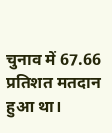चुनाव में 67.66 प्रतिशत मतदान हुआ था।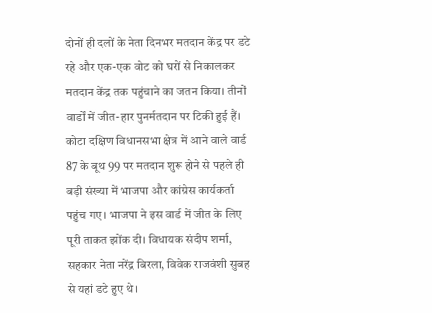दोनों ही दलों के नेता दिनभर मतदान केंद्र पर डटे रहे और एक-एक वोट को घरों से निकालकर मतदान केंद्र तक पहुंचाने का जतन किया। तीनों वार्डों में जीत-हार पुनर्मतदान पर टिकी हुई हैं।
कोटा दक्षिण विधानसभा क्षेत्र में आने वाले वार्ड 87 के बूथ 99 पर मतदान शुरू होने से पहले ही बड़ी संख्या में भाजपा और कांग्रेस कार्यकर्ता पहुंच गए। भाजपा ने इस वार्ड में जीत के लिए पूरी ताकत झोंक दी। विधायक संदीप शर्मा, सहकार नेता नरेंद्र बिरला, विवेक राजवंशी सुबह से यहां डटे हुए थे।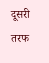दूसरी तरफ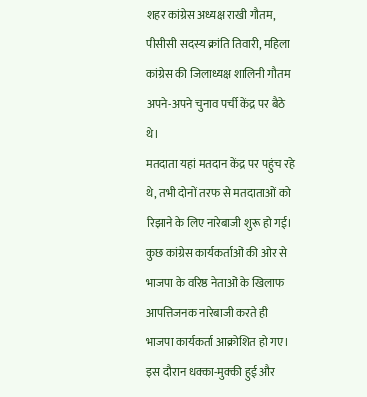शहर कांग्रेस अध्यक्ष राखी गौतम, पीसीसी सदस्य क्रांति तिवारी, महिला कांग्रेस की जिलाध्यक्ष शालिनी गौतम अपने-अपने चुनाव पर्ची केंद्र पर बैठे थे।
मतदाता यहां मतदान केंद्र पर पहुंच रहे थे, तभी दोनों तरफ से मतदाताओं को रिझाने के लिए नारेबाजी शुरू हो गई। कुछ कांग्रेस कार्यकर्ताओं की ओर से भाजपा के वरिष्ठ नेताओं के खिलाफ आपत्तिजनक नारेबाजी करते ही भाजपा कार्यकर्ता आक्रोशित हो गए। इस दौरान धक्का-मुक्की हुई और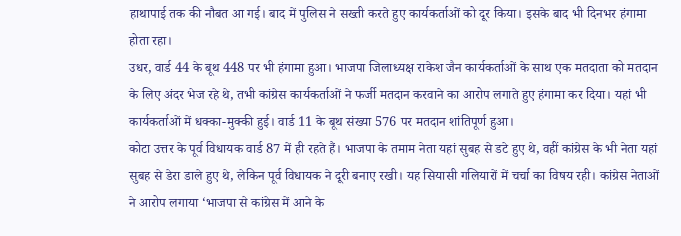हाथापाई तक की नौबत आ गई। बाद में पुलिस ने सख्ती करते हुए कार्यकर्ताओं को दूर किया। इसके बाद भी दिनभर हंगामा होता रहा।
उधर, वार्ड 44 के बूथ 448 पर भी हंगामा हुआ। भाजपा जिलाध्यक्ष राकेश जैन कार्यकर्ताओं के साथ एक मतदाता को मतदान के लिए अंदर भेज रहे थे, तभी कांग्रेस कार्यकर्ताओं ने फर्जी मतदान करवाने का आरोप लगाते हुए हंगामा कर दिया। यहां भी कार्यकर्ताओं में धक्का-मुक्की हुई। वार्ड 11 के बूथ संख्या 576 पर मतदान शांतिपूर्ण हुआ।
कोटा उत्तर के पूर्व विधायक वार्ड 87 में ही रहते हैं। भाजपा के तमाम नेता यहां सुबह से डटे हुए थे, वहीं कांग्रेस के भी नेता यहां सुबह से डेरा डाले हुए थे, लेकिन पूर्व विधायक ने दूरी बनाए रखी। यह सियासी गलियारों में चर्चा का विषय रही। कांग्रेस नेताओं ने आरोप लगाया ‘भाजपा से कांग्रेस में आने के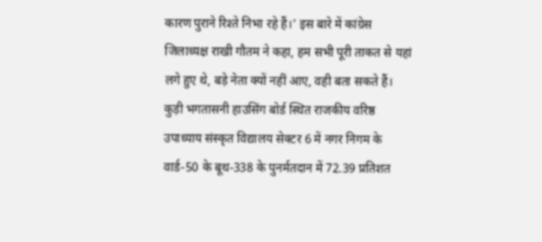कारण पुराने रिश्ते निभा रहे हैं।’ इस बारे में कांग्रेस जिलाध्यक्ष राखी गौतम ने कहा, हम सभी पूरी ताकत से यहां लगे हुए थे, बड़े नेता क्यों नहीं आए, वही बता सकते हैं।
कुड़ी भगतासनी हाउसिंग बोर्ड स्थित राजकीय वरिष्ठ उपाध्याय संस्कृत विद्यालय सेक्टर 6 में नगर निगम के वार्ड-50 के बूथ-338 के पुनर्मतदान में 72.39 प्रतिशत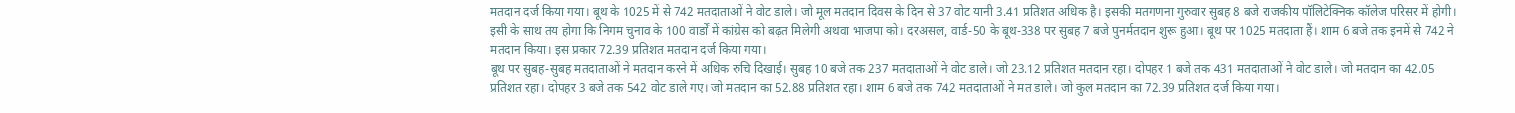मतदान दर्ज किया गया। बूथ के 1025 में से 742 मतदाताओं ने वोट डाले। जो मूल मतदान दिवस के दिन से 37 वोट यानी 3.41 प्रतिशत अधिक है। इसकी मतगणना गुरुवार सुबह 8 बजे राजकीय पॉलिटेक्निक कॉलेज परिसर में होगी।
इसी के साथ तय होगा कि निगम चुनाव के 100 वार्डों में कांग्रेस को बढ़त मिलेगी अथवा भाजपा को। दरअसल, वार्ड-50 के बूथ-338 पर सुबह 7 बजे पुनर्मतदान शुरू हुआ। बूथ पर 1025 मतदाता हैं। शाम 6 बजे तक इनमें से 742 ने मतदान किया। इस प्रकार 72.39 प्रतिशत मतदान दर्ज किया गया।
बूथ पर सुबह-सुबह मतदाताओं ने मतदान करने में अधिक रुचि दिखाई। सुबह 10 बजे तक 237 मतदाताओं ने वोट डाले। जो 23.12 प्रतिशत मतदान रहा। दोपहर 1 बजे तक 431 मतदाताओं ने वोट डाले। जो मतदान का 42.05 प्रतिशत रहा। दोपहर 3 बजे तक 542 वोट डाले गए। जो मतदान का 52.88 प्रतिशत रहा। शाम 6 बजे तक 742 मतदाताओं ने मत डाले। जो कुल मतदान का 72.39 प्रतिशत दर्ज किया गया।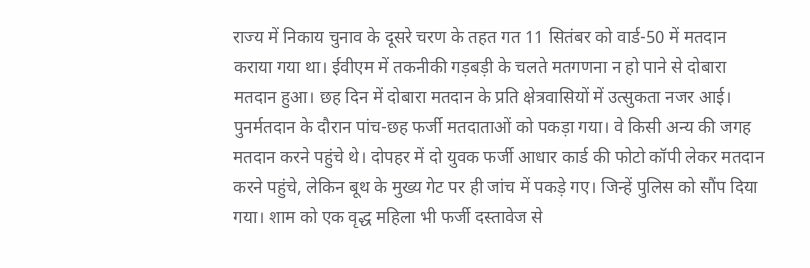राज्य में निकाय चुनाव के दूसरे चरण के तहत गत 11 सितंबर को वार्ड-50 में मतदान कराया गया था। ईवीएम में तकनीकी गड़बड़ी के चलते मतगणना न हो पाने से दोबारा मतदान हुआ। छह दिन में दोबारा मतदान के प्रति क्षेत्रवासियों में उत्सुकता नजर आई।
पुनर्मतदान के दौरान पांच-छह फर्जी मतदाताओं को पकड़ा गया। वे किसी अन्य की जगह मतदान करने पहुंचे थे। दोपहर में दो युवक फर्जी आधार कार्ड की फोटो कॉपी लेकर मतदान करने पहुंचे, लेकिन बूथ के मुख्य गेट पर ही जांच में पकड़े गए। जिन्हें पुलिस को सौंप दिया गया। शाम को एक वृद्ध महिला भी फर्जी दस्तावेज से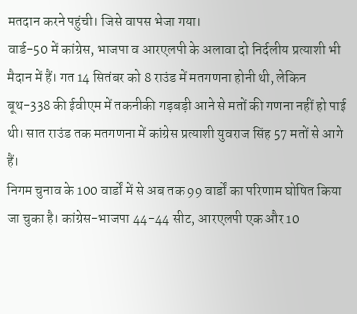मतदान करने पहुंची। जिसे वापस भेजा गया।
वार्ड-50 में कांग्रेस, भाजपा व आरएलपी के अलावा दो निर्दलीय प्रत्याशी भी मैदान में हैं। गत 14 सितंबर को 8 राउंड में मतगणना होनी थी, लेकिन बूथ-338 की ईवीएम में तकनीकी गड़बड़ी आने से मतों की गणना नहीं हो पाई थी। सात राउंड तक मतगणना में कांग्रेस प्रत्याशी युवराज सिंह 57 मतों से आगे हैं।
निगम चुनाव के 100 वार्डों में से अब तक 99 वार्डों का परिणाम घोषित किया जा चुका है। कांग्रेस-भाजपा 44-44 सीट, आरएलपी एक और 10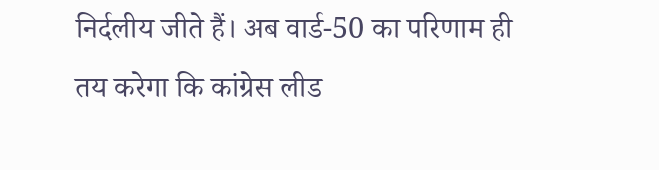निर्दलीय जीते हैं। अब वार्ड-50 का परिणाम ही तय करेगा कि कांग्रेस लीड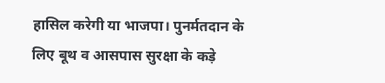हासिल करेगी या भाजपा। पुनर्मतदान के लिए बूथ व आसपास सुरक्षा के कड़े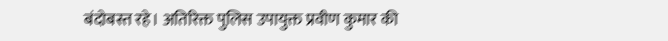बंदोबस्त रहे। अतिरिक्त पुलिस उपायुक्त प्रवीण कुमार की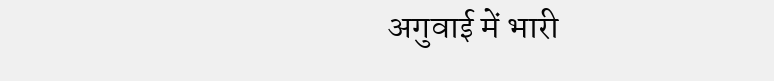अगुवाई में भारी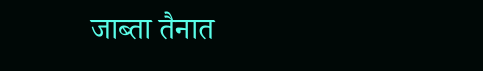जाब्ता तैनात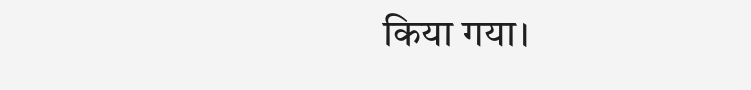किया गया।